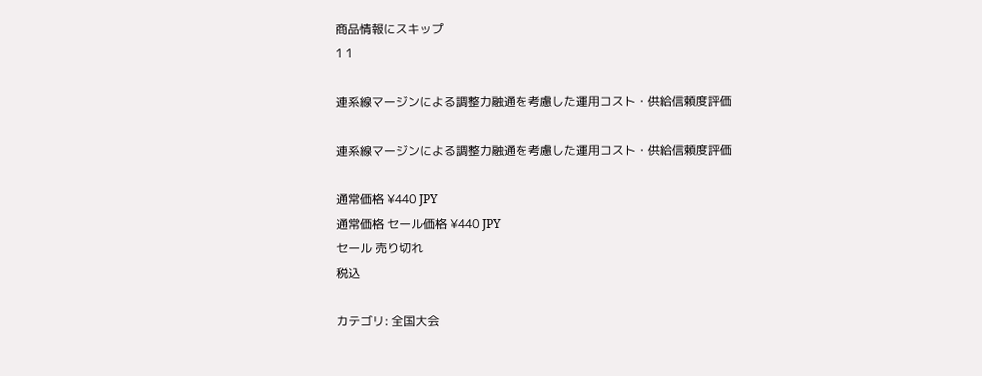商品情報にスキップ
1 1

連系線マージンによる調整力融通を考慮した運用コスト・供給信頼度評価

連系線マージンによる調整力融通を考慮した運用コスト・供給信頼度評価

通常価格 ¥440 JPY
通常価格 セール価格 ¥440 JPY
セール 売り切れ
税込

カテゴリ: 全国大会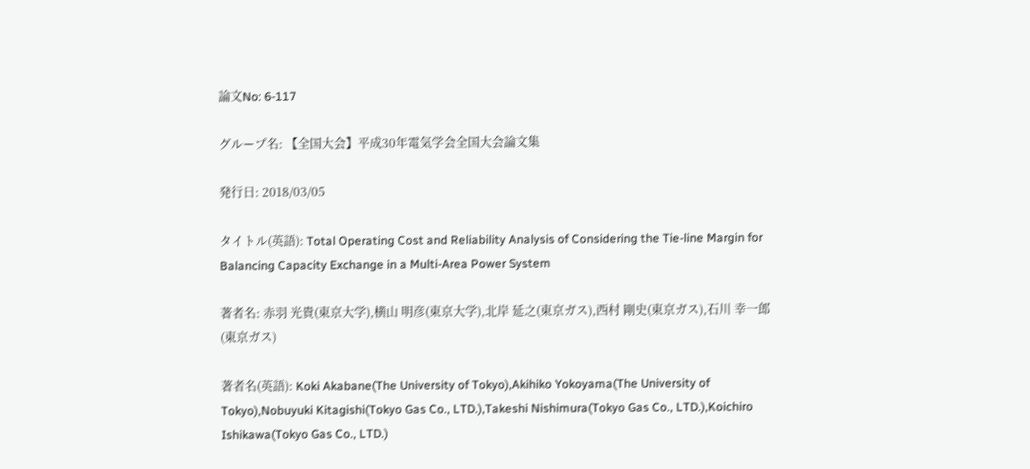論文No: 6-117

グループ名: 【全国大会】平成30年電気学会全国大会論文集

発行日: 2018/03/05

タイトル(英語): Total Operating Cost and Reliability Analysis of Considering the Tie-line Margin for Balancing Capacity Exchange in a Multi-Area Power System

著者名: 赤羽 光貴(東京大学),横山 明彦(東京大学),北岸 延之(東京ガス),西村 剛史(東京ガス),石川 幸一郎(東京ガス)

著者名(英語): Koki Akabane(The University of Tokyo),Akihiko Yokoyama(The University of Tokyo),Nobuyuki Kitagishi(Tokyo Gas Co., LTD.),Takeshi Nishimura(Tokyo Gas Co., LTD.),Koichiro Ishikawa(Tokyo Gas Co., LTD.)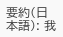要約(日本語): 我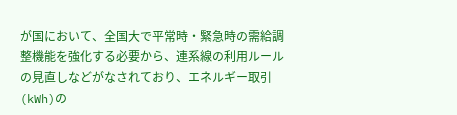が国において、全国大で平常時・緊急時の需給調整機能を強化する必要から、連系線の利用ルールの見直しなどがなされており、エネルギー取引(kWh)の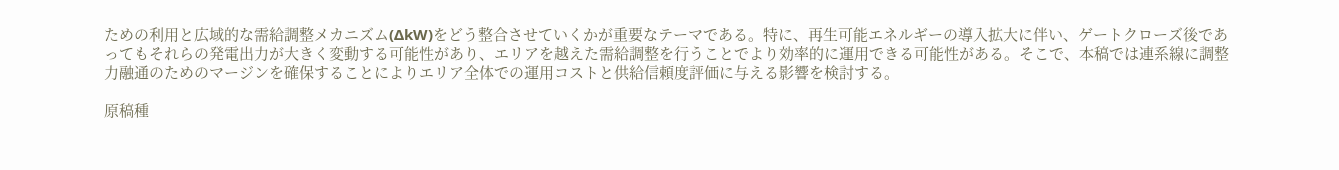ための利用と広域的な需給調整メカニズム(ΔkW)をどう整合させていくかが重要なテーマである。特に、再生可能エネルギーの導入拡大に伴い、ゲートクローズ後であってもそれらの発電出力が大きく変動する可能性があり、エリアを越えた需給調整を行うことでより効率的に運用できる可能性がある。そこで、本稿では連系線に調整力融通のためのマージンを確保することによりエリア全体での運用コストと供給信頼度評価に与える影響を検討する。

原稿種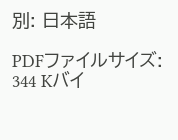別: 日本語

PDFファイルサイズ: 344 Kバイ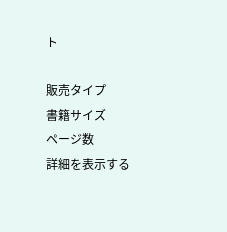ト

販売タイプ
書籍サイズ
ページ数
詳細を表示する